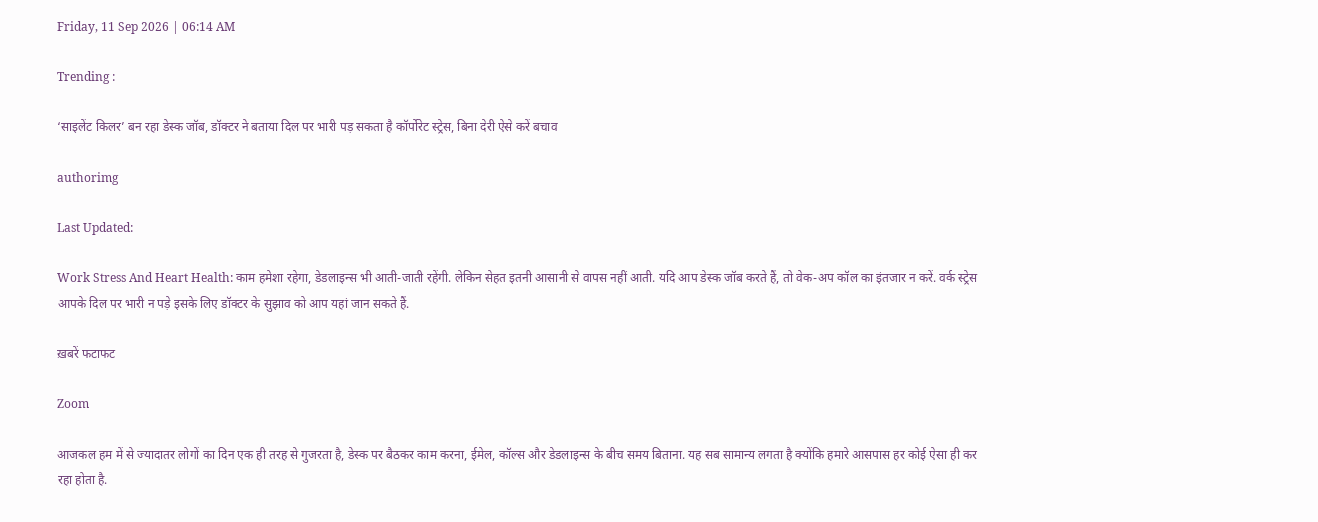Friday, 11 Sep 2026 | 06:14 AM

Trending :

‘साइलेंट किलर’ बन रहा डेस्क जॉब, डॉक्टर ने बताया दिल पर भारी पड़ सकता है कॉर्पोरेट स्ट्रेस, बिना देरी ऐसे करें बचाव

authorimg

Last Updated:

Work Stress And Heart Health: काम हमेशा रहेगा, डेडलाइन्स भी आती-जाती रहेंगी. लेकिन सेहत इतनी आसानी से वापस नहीं आती. यदि आप डेस्क जॉब करते हैं, तो वेक-अप कॉल का इंतजार न करें. वर्क स्ट्रेस आपके दिल पर भारी न पड़े इसके लिए डॉक्टर के सुझाव को आप यहां जान सकते हैं.

ख़बरें फटाफट

Zoom

आजकल हम में से ज्यादातर लोगों का दिन एक ही तरह से गुजरता है, डेस्क पर बैठकर काम करना, ईमेल, कॉल्स और डेडलाइन्स के बीच समय बिताना. यह सब सामान्य लगता है क्योंकि हमारे आसपास हर कोई ऐसा ही कर रहा होता है.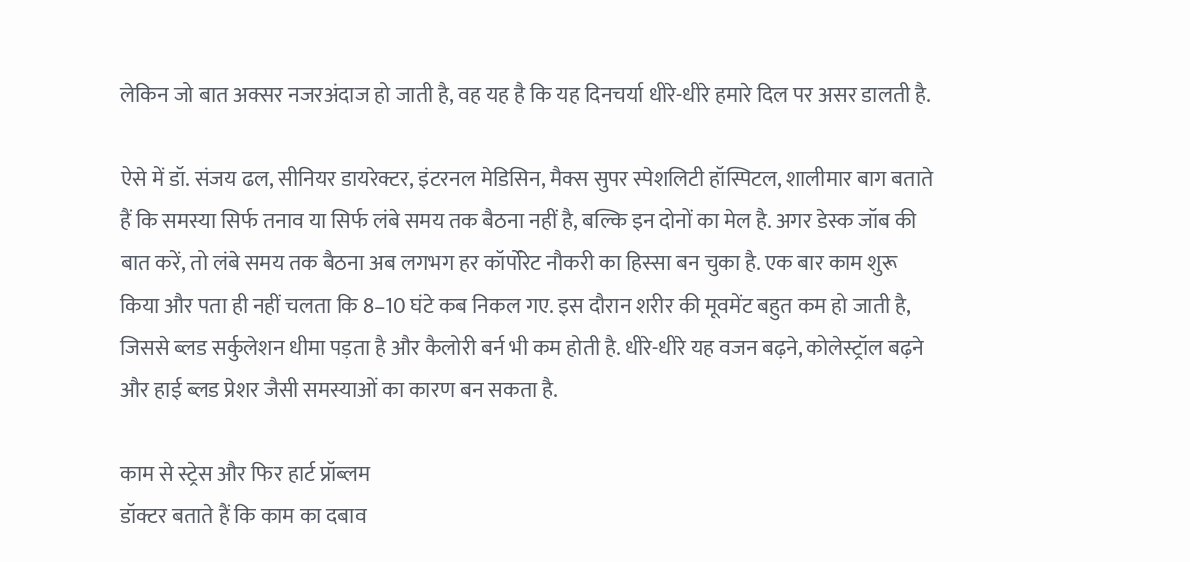लेकिन जो बात अक्सर नजरअंदाज हो जाती है, वह यह है कि यह दिनचर्या धीरे-धीरे हमारे दिल पर असर डालती है.

ऐसे में डॉ. संजय ढल, सीनियर डायरेक्टर, इंटरनल मेडिसिन, मैक्स सुपर स्पेशलिटी हॉस्पिटल, शालीमार बाग बताते हैं कि समस्या सिर्फ तनाव या सिर्फ लंबे समय तक बैठना नहीं है, बल्कि इन दोनों का मेल है. अगर डेस्क जॉब की बात करें, तो लंबे समय तक बैठना अब लगभग हर कॉर्पोरेट नौकरी का हिस्सा बन चुका है. एक बार काम शुरू किया और पता ही नहीं चलता कि 8–10 घंटे कब निकल गए. इस दौरान शरीर की मूवमेंट बहुत कम हो जाती है, जिससे ब्लड सर्कुलेशन धीमा पड़ता है और कैलोरी बर्न भी कम होती है. धीरे-धीरे यह वजन बढ़ने, कोलेस्ट्रॉल बढ़ने और हाई ब्लड प्रेशर जैसी समस्याओं का कारण बन सकता है.

काम से स्ट्रेस और फिर हार्ट प्रॉब्लम
डॉक्टर बताते हैं कि काम का दबाव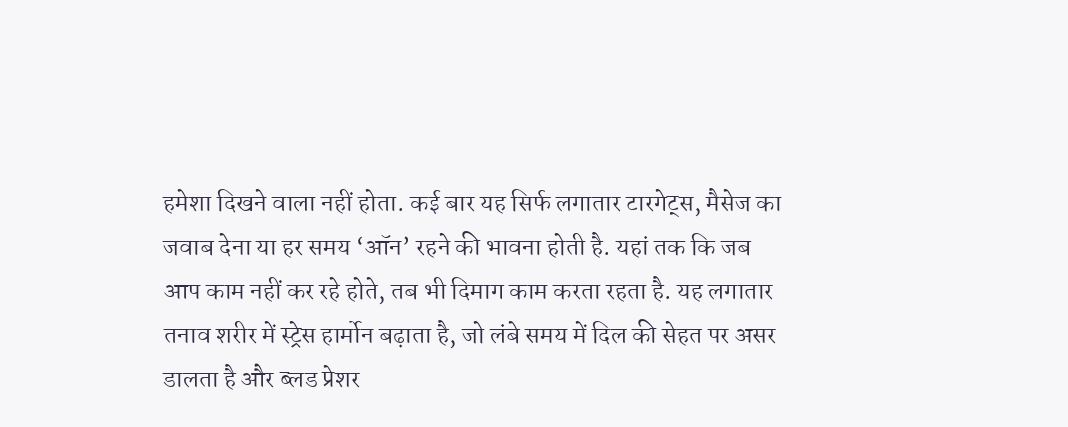हमेशा दिखने वाला नहीं होता. कई बार यह सिर्फ लगातार टारगेट्स, मैसेज का जवाब देना या हर समय ‘ऑन’ रहने की भावना होती है. यहां तक कि जब आप काम नहीं कर रहे होते, तब भी दिमाग काम करता रहता है. यह लगातार तनाव शरीर में स्ट्रेस हार्मोन बढ़ाता है, जो लंबे समय में दिल की सेहत पर असर डालता है और ब्लड प्रेशर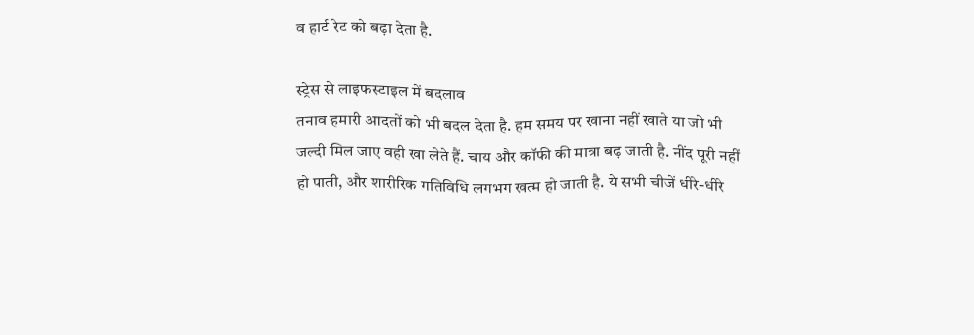व हार्ट रेट को बढ़ा देता है.

स्ट्रेस से लाइफस्टाइल में बदलाव
तनाव हमारी आदतों को भी बदल देता है. हम समय पर खाना नहीं खाते या जो भी जल्दी मिल जाए वही खा लेते हैं. चाय और कॉफी की मात्रा बढ़ जाती है. नींद पूरी नहीं हो पाती, और शारीरिक गतिविधि लगभग खत्म हो जाती है. ये सभी चीजें धीरे-धीरे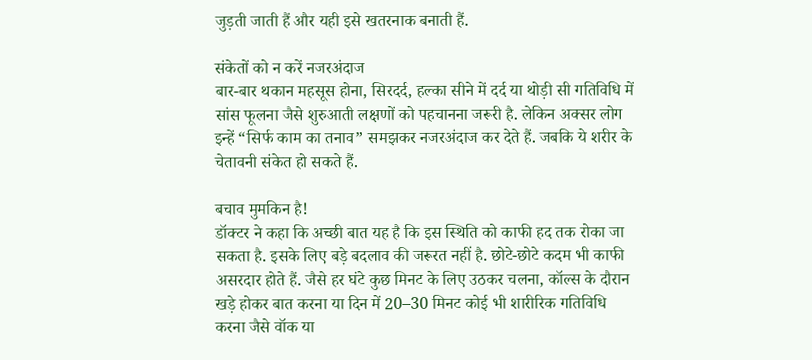जुड़ती जाती हैं और यही इसे खतरनाक बनाती हैं.

संकेतों को न करें नजरअंदाज
बार-बार थकान महसूस होना, सिरदर्द, हल्का सीने में दर्द या थोड़ी सी गतिविधि में सांस फूलना जैसे शुरुआती लक्षणों को पहचानना जरूरी है. लेकिन अक्सर लोग इन्हें “सिर्फ काम का तनाव” समझकर नजरअंदाज कर देते हैं. जबकि ये शरीर के चेतावनी संकेत हो सकते हैं.

बचाव मुमकिन है!
डॉक्टर ने कहा कि अच्छी बात यह है कि इस स्थिति को काफी हद तक रोका जा सकता है. इसके लिए बड़े बदलाव की जरूरत नहीं है. छोटे-छोटे कदम भी काफी असरदार होते हैं. जैसे हर घंटे कुछ मिनट के लिए उठकर चलना, कॉल्स के दौरान खड़े होकर बात करना या दिन में 20–30 मिनट कोई भी शारीरिक गतिविधि करना जैसे वॉक या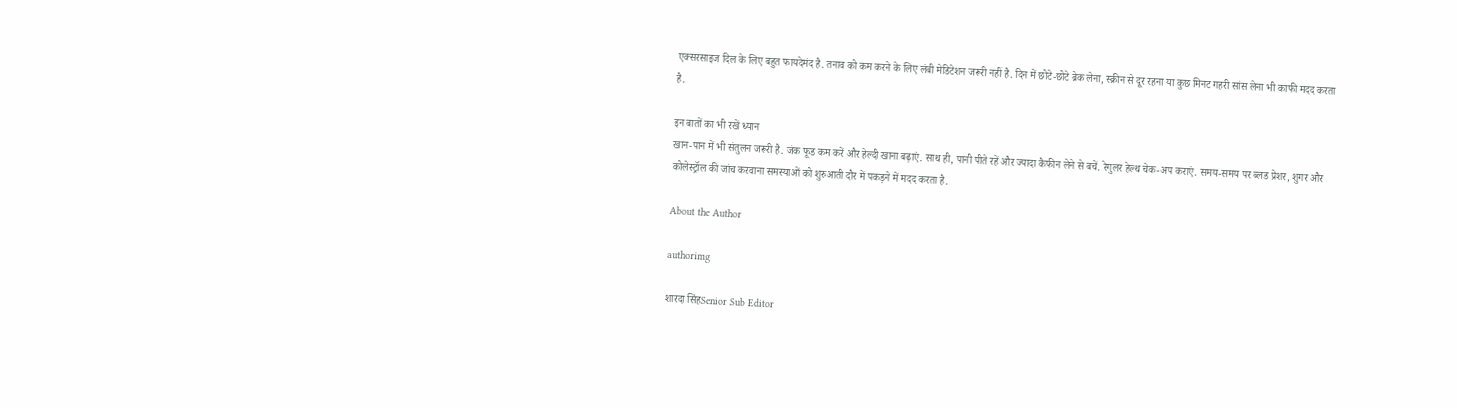एक्सरसाइज दिल के लिए बहुत फायदेमंद है. तनाव को कम करने के लिए लंबी मेडिटेशन जरूरी नहीं है. दिन में छोटे-छोटे ब्रेक लेना, स्क्रीन से दूर रहना या कुछ मिनट गहरी सांस लेना भी काफी मदद करता है.

इन बातों का भी रखें ध्यान
खान-पान में भी संतुलन जरूरी है. जंक फूड कम करें और हेल्दी खाना बढ़ाएं. साथ ही, पानी पीते रहें और ज्यादा कैफीन लेने से बचें. रेगुलर हेल्थ चेक-अप कराएं. समय-समय पर ब्लड प्रेशर, शुगर और कोलेस्ट्रॉल की जांच करवाना समस्याओं को शुरुआती दौर में पकड़ने में मदद करता है.

About the Author

authorimg

शारदा सिंहSenior Sub Editor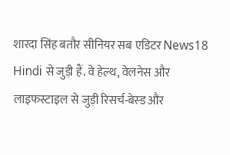शारदा सिंह बतौर सीनियर सब एडिटर News18 Hindi से जुड़ी हैं. वे हेल्थ, वेलनेस और लाइफस्टाइल से जुड़ी रिसर्च-बेस्ड और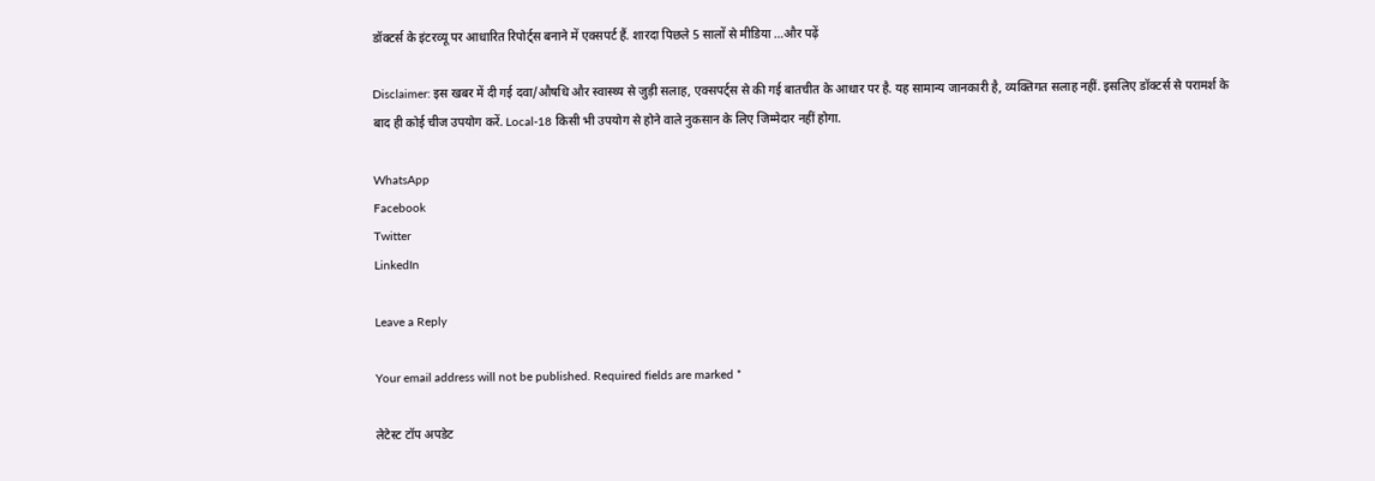डॉक्टर्स के इंटरव्यू पर आधारित रिपोर्ट्स बनाने में एक्सपर्ट हैं. शारदा पिछले 5 सालों से मीडिया …और पढ़ें

Disclaimer: इस खबर में दी गई दवा/औषधि और स्वास्थ्य से जुड़ी सलाह, एक्सपर्ट्स से की गई बातचीत के आधार पर है. यह सामान्य जानकारी है, व्यक्तिगत सलाह नहीं. इसलिए डॉक्टर्स से परामर्श के बाद ही कोई चीज उपयोग करें. Local-18 किसी भी उपयोग से होने वाले नुकसान के लिए जिम्मेदार नहीं होगा.

WhatsApp
Facebook
Twitter
LinkedIn

Leave a Reply

Your email address will not be published. Required fields are marked *

लेटेस्ट टॉप अपडेट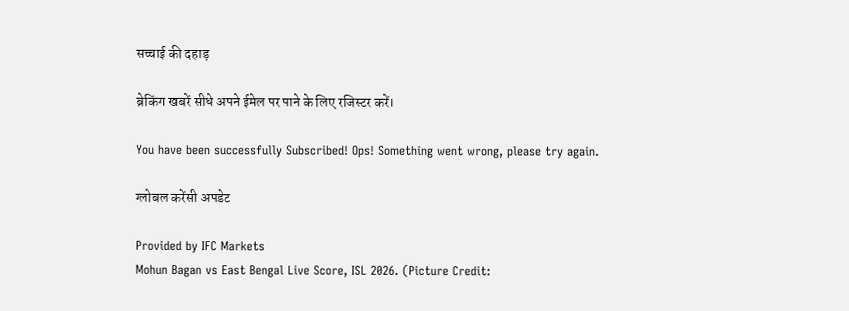सच्चाई की दहाड़

ब्रेकिंग खबरें सीधे अपने ईमेल पर पाने के लिए रजिस्टर करें।

You have been successfully Subscribed! Ops! Something went wrong, please try again.

ग्लोबल करेंसी अपडेट

Provided by IFC Markets
Mohun Bagan vs East Bengal Live Score, ISL 2026. (Picture Credit: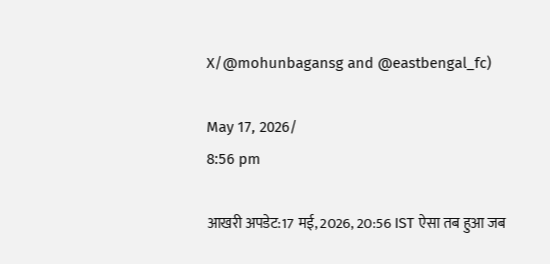X/@mohunbagansg and @eastbengal_fc)

May 17, 2026/
8:56 pm

आखरी अपडेट:17 मई, 2026, 20:56 IST ऐसा तब हुआ जब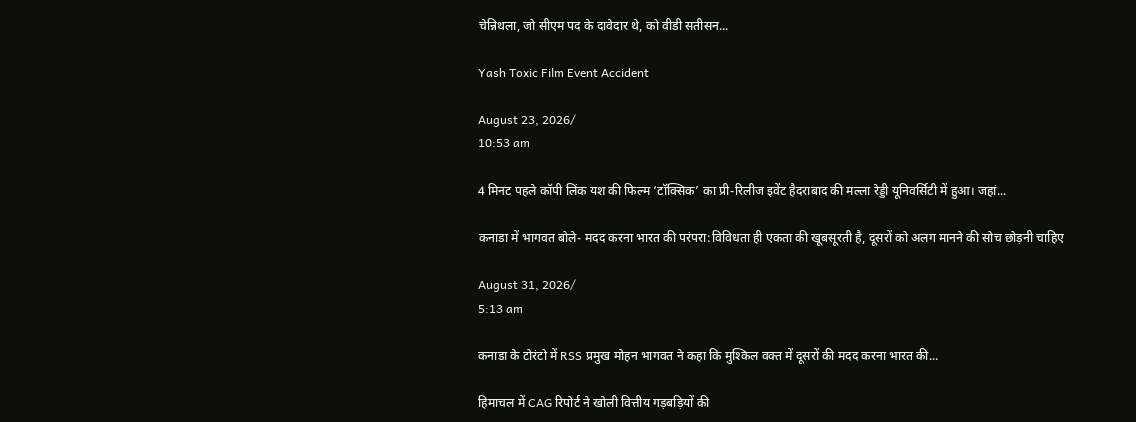चेन्निथला, जो सीएम पद के दावेदार थे, को वीडी सतीसन...

Yash Toxic Film Event Accident

August 23, 2026/
10:53 am

4 मिनट पहले कॉपी लिंक यश की फिल्म ‘टॉक्सिक’ का प्री-रिलीज इवेंट हैदराबाद की मल्ला रेड्डी यूनिवर्सिटी में हुआ। जहां...

कनाडा में भागवत बोले- मदद करना भारत की परंपरा:विविधता ही एकता की खूबसूरती है, दूसरों को अलग मानने की सोच छोड़नी चाहिए

August 31, 2026/
5:13 am

कनाडा के टोरंटो में RSS प्रमुख मोहन भागवत ने कहा कि मुश्किल वक्त में दूसरों की मदद करना भारत की...

हिमाचल में CAG रिपोर्ट ने खोली वित्तीय गड़बड़ियों की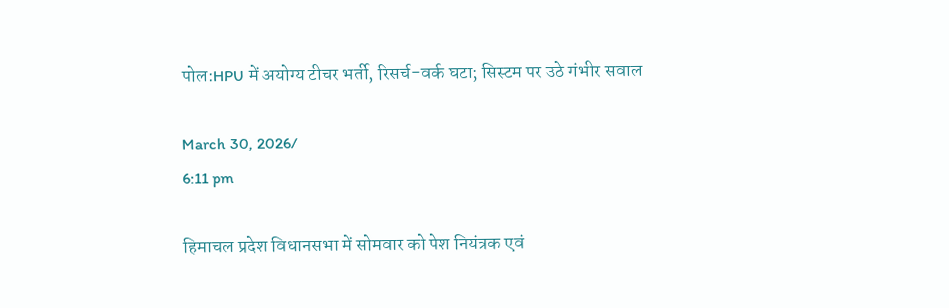पोल:HPU में अयोग्य टीचर भर्ती, रिसर्च-वर्क घटा; सिस्टम पर उठे गंभीर सवाल

March 30, 2026/
6:11 pm

हिमाचल प्रदेश विधानसभा में सोमवार को पेश नियंत्रक एवं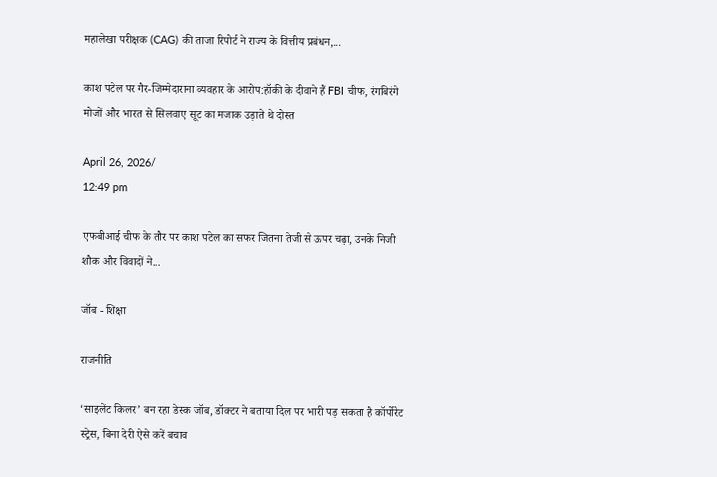महालेखा परीक्षक (CAG) की ताजा रिपोर्ट ने राज्य के वित्तीय प्रबंधन,...

काश पटेल पर गैर-जिम्मेदाराना व्यवहार के आरोप:हॉकी के दीवाने हैं FBI चीफ, रंगबिरंगे मोजों और भारत से सिलवाए सूट का मजाक उड़ाते थे दोस्त

April 26, 2026/
12:49 pm

एफबीआई चीफ के तौर पर काश पटेल का सफर जितना तेजी से ऊपर चढ़ा, उनके निजी शौक और विवादों ने...

जॉब - शिक्षा

राजनीति

‘साइलेंट किलर’ बन रहा डेस्क जॉब, डॉक्टर ने बताया दिल पर भारी पड़ सकता है कॉर्पोरेट स्ट्रेस, बिना देरी ऐसे करें बचाव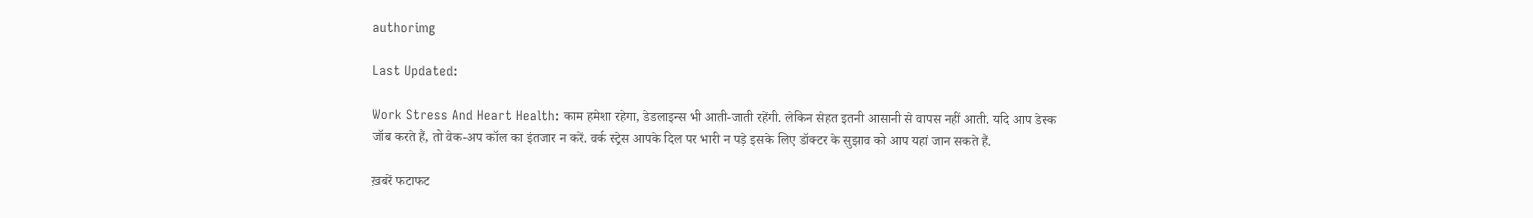authorimg

Last Updated:

Work Stress And Heart Health: काम हमेशा रहेगा, डेडलाइन्स भी आती-जाती रहेंगी. लेकिन सेहत इतनी आसानी से वापस नहीं आती. यदि आप डेस्क जॉब करते हैं, तो वेक-अप कॉल का इंतजार न करें. वर्क स्ट्रेस आपके दिल पर भारी न पड़े इसके लिए डॉक्टर के सुझाव को आप यहां जान सकते हैं.

ख़बरें फटाफट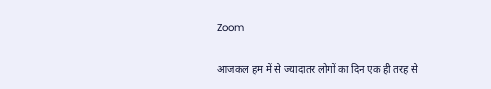Zoom

आजकल हम में से ज्यादातर लोगों का दिन एक ही तरह से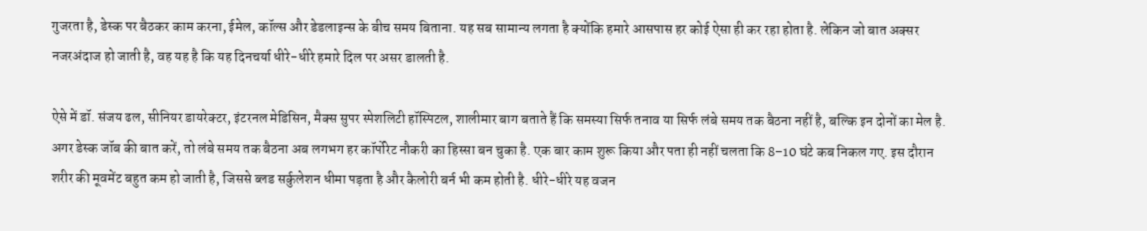गुजरता है, डेस्क पर बैठकर काम करना, ईमेल, कॉल्स और डेडलाइन्स के बीच समय बिताना. यह सब सामान्य लगता है क्योंकि हमारे आसपास हर कोई ऐसा ही कर रहा होता है. लेकिन जो बात अक्सर नजरअंदाज हो जाती है, वह यह है कि यह दिनचर्या धीरे-धीरे हमारे दिल पर असर डालती है.

ऐसे में डॉ. संजय ढल, सीनियर डायरेक्टर, इंटरनल मेडिसिन, मैक्स सुपर स्पेशलिटी हॉस्पिटल, शालीमार बाग बताते हैं कि समस्या सिर्फ तनाव या सिर्फ लंबे समय तक बैठना नहीं है, बल्कि इन दोनों का मेल है. अगर डेस्क जॉब की बात करें, तो लंबे समय तक बैठना अब लगभग हर कॉर्पोरेट नौकरी का हिस्सा बन चुका है. एक बार काम शुरू किया और पता ही नहीं चलता कि 8–10 घंटे कब निकल गए. इस दौरान शरीर की मूवमेंट बहुत कम हो जाती है, जिससे ब्लड सर्कुलेशन धीमा पड़ता है और कैलोरी बर्न भी कम होती है. धीरे-धीरे यह वजन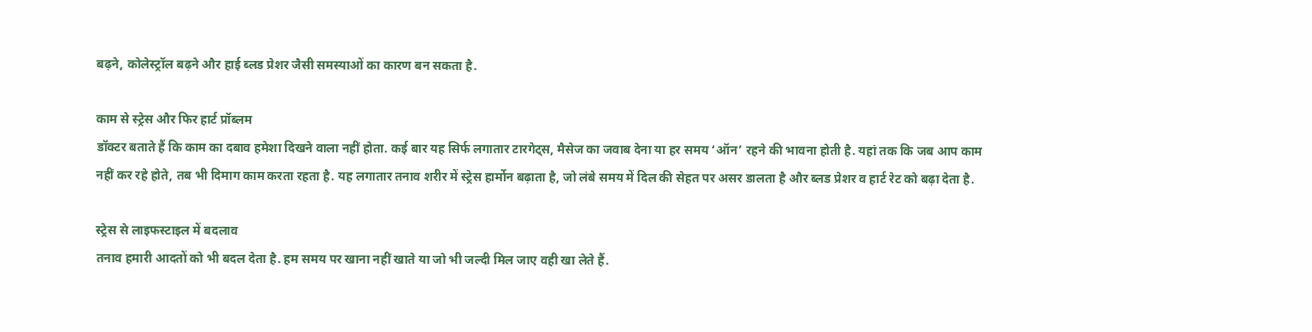बढ़ने, कोलेस्ट्रॉल बढ़ने और हाई ब्लड प्रेशर जैसी समस्याओं का कारण बन सकता है.

काम से स्ट्रेस और फिर हार्ट प्रॉब्लम
डॉक्टर बताते हैं कि काम का दबाव हमेशा दिखने वाला नहीं होता. कई बार यह सिर्फ लगातार टारगेट्स, मैसेज का जवाब देना या हर समय ‘ऑन’ रहने की भावना होती है. यहां तक कि जब आप काम नहीं कर रहे होते, तब भी दिमाग काम करता रहता है. यह लगातार तनाव शरीर में स्ट्रेस हार्मोन बढ़ाता है, जो लंबे समय में दिल की सेहत पर असर डालता है और ब्लड प्रेशर व हार्ट रेट को बढ़ा देता है.

स्ट्रेस से लाइफस्टाइल में बदलाव
तनाव हमारी आदतों को भी बदल देता है. हम समय पर खाना नहीं खाते या जो भी जल्दी मिल जाए वही खा लेते हैं.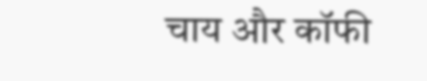चाय और कॉफी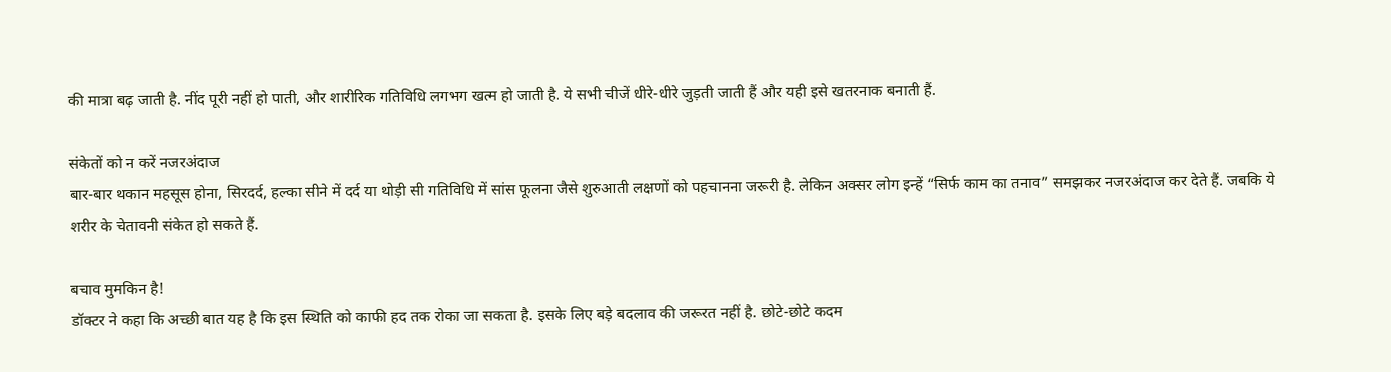की मात्रा बढ़ जाती है. नींद पूरी नहीं हो पाती, और शारीरिक गतिविधि लगभग खत्म हो जाती है. ये सभी चीजें धीरे-धीरे जुड़ती जाती हैं और यही इसे खतरनाक बनाती हैं.

संकेतों को न करें नजरअंदाज
बार-बार थकान महसूस होना, सिरदर्द, हल्का सीने में दर्द या थोड़ी सी गतिविधि में सांस फूलना जैसे शुरुआती लक्षणों को पहचानना जरूरी है. लेकिन अक्सर लोग इन्हें “सिर्फ काम का तनाव” समझकर नजरअंदाज कर देते हैं. जबकि ये शरीर के चेतावनी संकेत हो सकते हैं.

बचाव मुमकिन है!
डॉक्टर ने कहा कि अच्छी बात यह है कि इस स्थिति को काफी हद तक रोका जा सकता है. इसके लिए बड़े बदलाव की जरूरत नहीं है. छोटे-छोटे कदम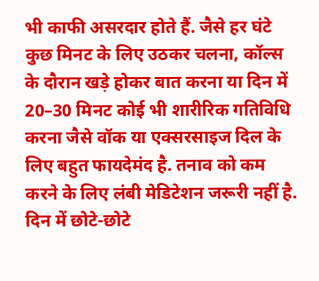भी काफी असरदार होते हैं. जैसे हर घंटे कुछ मिनट के लिए उठकर चलना, कॉल्स के दौरान खड़े होकर बात करना या दिन में 20–30 मिनट कोई भी शारीरिक गतिविधि करना जैसे वॉक या एक्सरसाइज दिल के लिए बहुत फायदेमंद है. तनाव को कम करने के लिए लंबी मेडिटेशन जरूरी नहीं है. दिन में छोटे-छोटे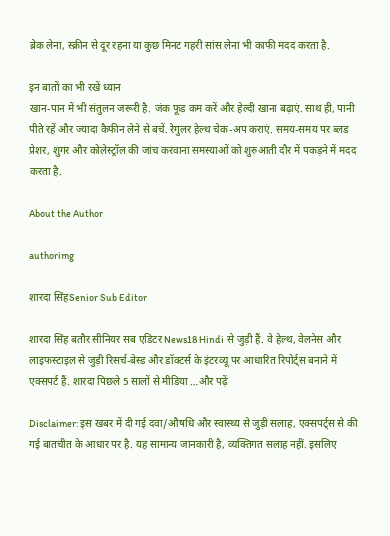ब्रेक लेना, स्क्रीन से दूर रहना या कुछ मिनट गहरी सांस लेना भी काफी मदद करता है.

इन बातों का भी रखें ध्यान
खान-पान में भी संतुलन जरूरी है. जंक फूड कम करें और हेल्दी खाना बढ़ाएं. साथ ही, पानी पीते रहें और ज्यादा कैफीन लेने से बचें. रेगुलर हेल्थ चेक-अप कराएं. समय-समय पर ब्लड प्रेशर, शुगर और कोलेस्ट्रॉल की जांच करवाना समस्याओं को शुरुआती दौर में पकड़ने में मदद करता है.

About the Author

authorimg

शारदा सिंहSenior Sub Editor

शारदा सिंह बतौर सीनियर सब एडिटर News18 Hindi से जुड़ी हैं. वे हेल्थ, वेलनेस और लाइफस्टाइल से जुड़ी रिसर्च-बेस्ड और डॉक्टर्स के इंटरव्यू पर आधारित रिपोर्ट्स बनाने में एक्सपर्ट हैं. शारदा पिछले 5 सालों से मीडिया …और पढ़ें

Disclaimer: इस खबर में दी गई दवा/औषधि और स्वास्थ्य से जुड़ी सलाह, एक्सपर्ट्स से की गई बातचीत के आधार पर है. यह सामान्य जानकारी है, व्यक्तिगत सलाह नहीं. इसलिए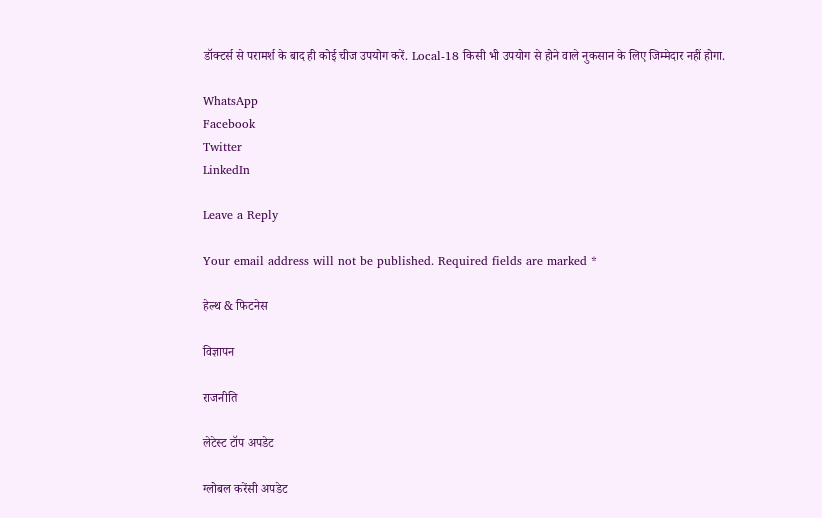डॉक्टर्स से परामर्श के बाद ही कोई चीज उपयोग करें. Local-18 किसी भी उपयोग से होने वाले नुकसान के लिए जिम्मेदार नहीं होगा.

WhatsApp
Facebook
Twitter
LinkedIn

Leave a Reply

Your email address will not be published. Required fields are marked *

हेल्थ & फिटनेस

विज्ञापन

राजनीति

लेटेस्ट टॉप अपडेट

ग्लोबल करेंसी अपडेट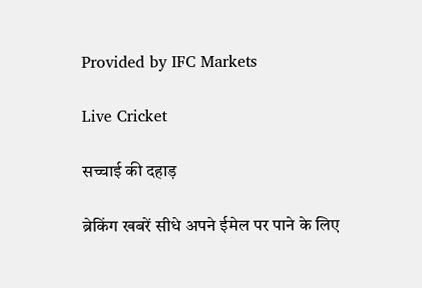Provided by IFC Markets

Live Cricket

सच्चाई की दहाड़

ब्रेकिंग खबरें सीधे अपने ईमेल पर पाने के लिए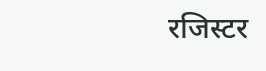रजिस्टर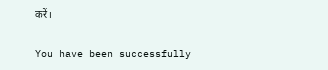करें।

You have been successfully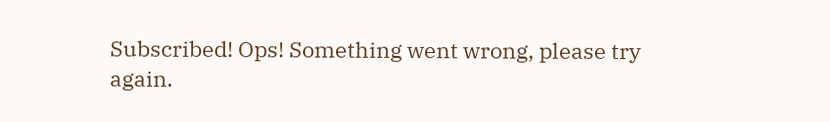Subscribed! Ops! Something went wrong, please try again.